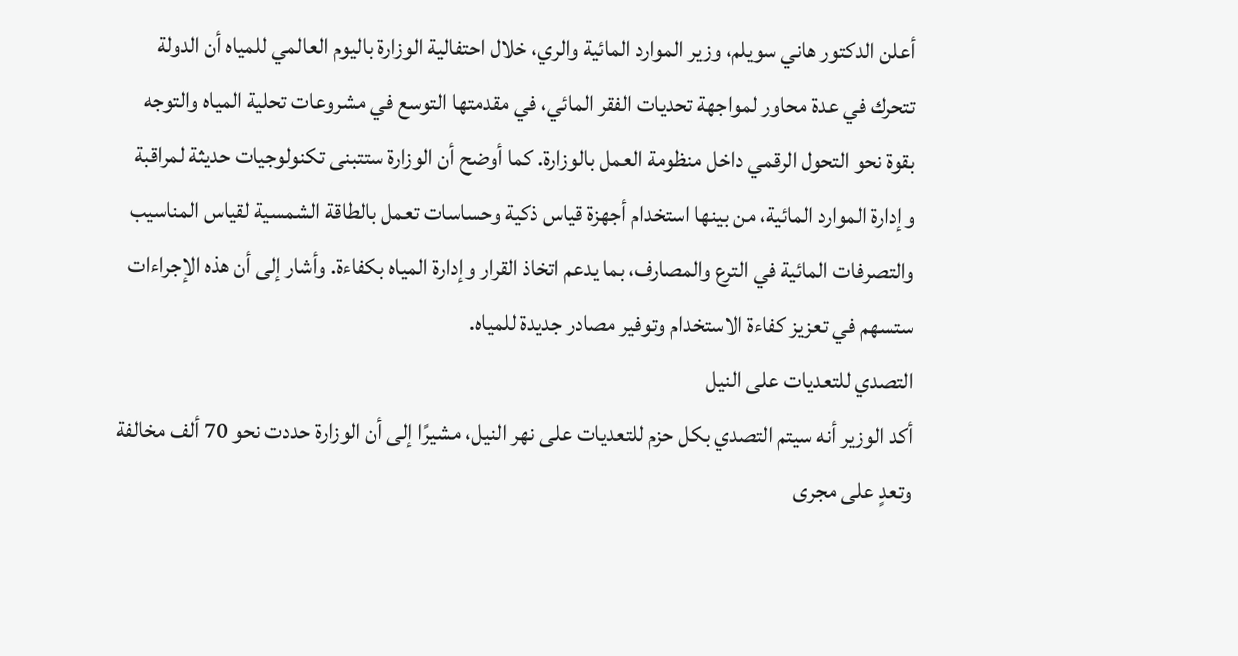أعلن الدكتور هاني سويلم، وزير الموارد المائية والري، خلال احتفالية الوزارة باليوم العالمي للمياه أن الدولة تتحرك في عدة محاور لمواجهة تحديات الفقر المائي، في مقدمتها التوسع في مشروعات تحلية المياه والتوجه بقوة نحو التحول الرقمي داخل منظومة العمل بالوزارة. كما أوضح أن الوزارة ستتبنى تكنولوجيات حديثة لمراقبة وإدارة الموارد المائية، من بينها استخدام أجهزة قياس ذكية وحساسات تعمل بالطاقة الشمسية لقياس المناسيب والتصرفات المائية في الترع والمصارف، بما يدعم اتخاذ القرار وإدارة المياه بكفاءة. وأشار إلى أن هذه الإجراءات ستسهم في تعزيز كفاءة الاستخدام وتوفير مصادر جديدة للمياه.
التصدي للتعديات على النيل
أكد الوزير أنه سيتم التصدي بكل حزم للتعديات على نهر النيل، مشيرًا إلى أن الوزارة حددت نحو 70 ألف مخالفة وتعدٍ على مجرى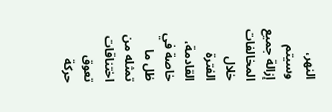النهر، وسيتم إزالة جميع المخالفات خلال الفترة القادمة، خاصة في ظل ما تمثله من اختناقات تعوق حركة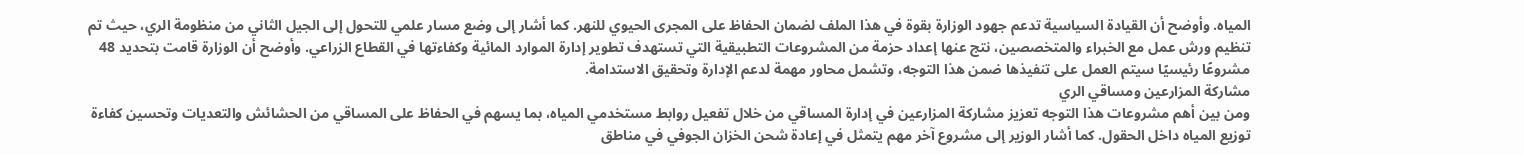المياه. وأوضح أن القيادة السياسية تدعم جهود الوزارة بقوة في هذا الملف لضمان الحفاظ على المجرى الحيوي للنهر. كما أشار إلى وضع مسار علمي للتحول إلى الجيل الثاني من منظومة الري، حيث تم تنظيم ورش عمل مع الخبراء والمتخصصين، نتج عنها إعداد حزمة من المشروعات التطبيقية التي تستهدف تطوير إدارة الموارد المائية وكفاءتها في القطاع الزراعي. وأوضح أن الوزارة قامت بتحديد 48 مشروعًا رئيسيًا سيتم العمل على تنفيذها ضمن هذا التوجه، وتشمل محاور مهمة لدعم الإدارة وتحقيق الاستدامة.
مشاركة المزارعين ومساقي الري
ومن بين أهم مشروعات هذا التوجه تعزيز مشاركة المزارعين في إدارة المساقي من خلال تفعيل روابط مستخدمي المياه، بما يسهم في الحفاظ على المساقي من الحشائش والتعديات وتحسين كفاءة توزيع المياه داخل الحقول. كما أشار الوزير إلى مشروع آخر مهم يتمثل في إعادة شحن الخزان الجوفي في مناطق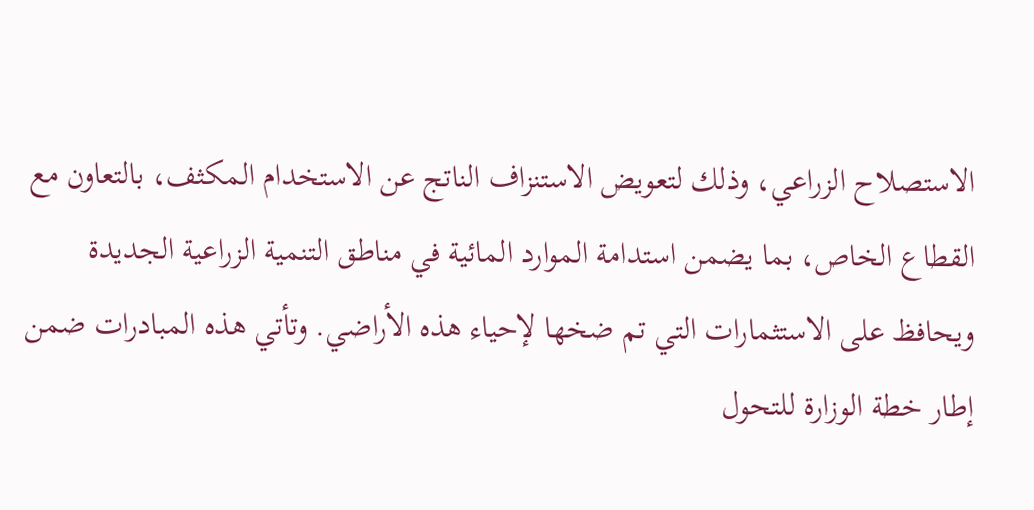الاستصلاح الزراعي، وذلك لتعويض الاستنزاف الناتج عن الاستخدام المكثف، بالتعاون مع القطاع الخاص، بما يضمن استدامة الموارد المائية في مناطق التنمية الزراعية الجديدة ويحافظ على الاستثمارات التي تم ضخها لإحياء هذه الأراضي. وتأتي هذه المبادرات ضمن إطار خطة الوزارة للتحول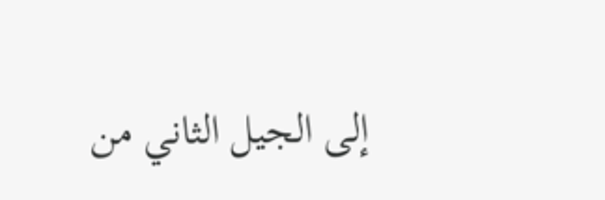إلى الجيل الثاني من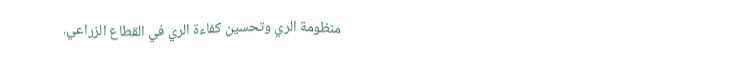منظومة الري وتحسين كفاءة الري في القطاع الزراعي.